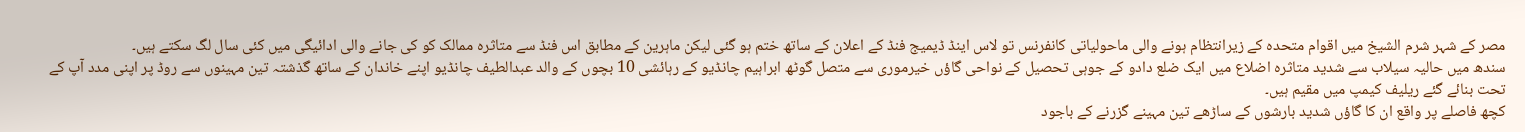مصر کے شہر شرم الشیخ میں اقوام متحدہ کے زیرانتظام ہونے والی ماحولیاتی کانفرنس تو لاس اینڈ ڈیمیج فنڈ کے اعلان کے ساتھ ختم ہو گئی لیکن ماہرین کے مطابق اس فنڈ سے متاثرہ ممالک کو کی جانے والی ادائیگی میں کئی سال لگ سکتے ہیں۔
سندھ میں حالیہ سیلاب سے شدید متاثرہ اضلاع میں ایک ضلع دادو کے جوہی تحصیل کے نواحی گاؤں خیرموری سے متصل گوٹھ ابراہیم چانڈیو کے رہائشی 10 بچوں کے والد عبدالطیف چانڈیو اپنے خاندان کے ساتھ گذشتہ تین مہینوں سے روڈ پر اپنی مدد آپ کے تحت بنائے گئے ریلیف کیمپ میں مقیم ہیں۔
کچھ فاصلے پر واقع ان کا گاؤں شدید بارشوں کے ساڑھے تین مہینے گزرنے کے باجود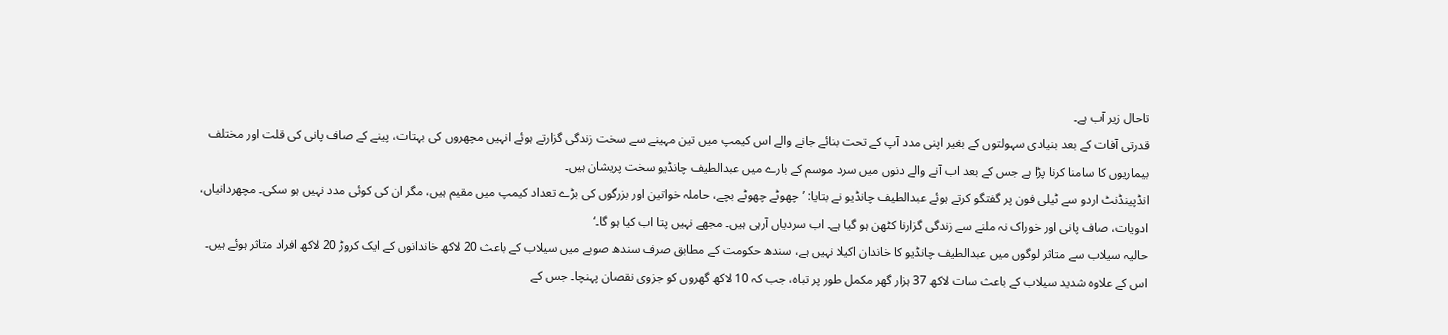تاحال زیر آب ہے۔
قدرتی آفات کے بعد بنیادی سہولتوں کے بغیر اپنی مدد آپ کے تحت بنائے جانے والے اس کیمپ میں تین مہینے سے سخت زندگی گزارتے ہوئے انہیں مچھروں کی بہتات، پینے کے صاف پانی کی قلت اور مختلف بیماریوں کا سامنا کرنا پڑا ہے جس کے بعد اب آنے والے دنوں میں سرد موسم کے بارے میں عبدالطیف چانڈیو سخت پریشان ہیں۔
انڈپینڈنٹ اردو سے ٹیلی فون پر گفتگو کرتے ہوئے عبدالطیف چانڈیو نے بتایا: ’چھوٹے چھوٹے بچے، حاملہ خواتین اور بزرگوں کی بڑے تعداد کیمپ میں مقیم ہیں، مگر ان کی کوئی مدد نہیں ہو سکی۔ مچھردانیاں، ادویات، صاف پانی اور خوراک نہ ملنے سے زندگی گزارنا کٹھن ہو گیا ہے۔ اب سردیاں آرہی ہیں۔ مجھے نہیں پتا اب کیا ہو گا۔‘
حالیہ سیلاب سے متاثر لوگوں میں عبدالطیف چانڈیو کا خاندان اکیلا نہیں ہے، سندھ حکومت کے مطابق صرف سندھ صوبے میں سیلاب کے باعث 20 لاکھ خاندانوں کے ایک کروڑ 20 لاکھ افراد متاثر ہوئے ہیں۔
اس کے علاوہ شدید سیلاب کے باعث سات لاکھ 37 ہزار گھر مکمل طور پر تباہ، جب کہ 10 لاکھ گھروں کو جزوی نقصان پہنچا۔ جس کے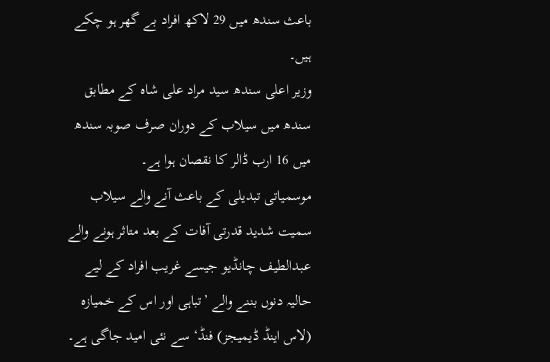باعث سندھ میں 29 لاکھ افراد بے گھر ہو چکے ہیں۔
وزیر اعلی سندھ سید مراد علی شاہ کے مطابق سندھ میں سیلاب کے دوران صرف صوبہ سندھ میں 16 ارب ڈالر کا نقصان ہوا ہے۔
موسمیاتی تبدیلی کے باعث آنے والے سیلاب سمیت شدید قدرتی آفات کے بعد متاثر ہونے والے عبدالطیف چانڈیو جیسے غریب افراد کے لیے حالیہ دنوں بننے والے ’تباہی اور اس کے خمیازہ (لاس اینڈ ڈیمیجز) فنڈ‘ سے نئی امید جاگی ہے۔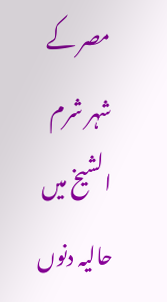مصر کے شہر شرم الشیخ میں حالیہ دنوں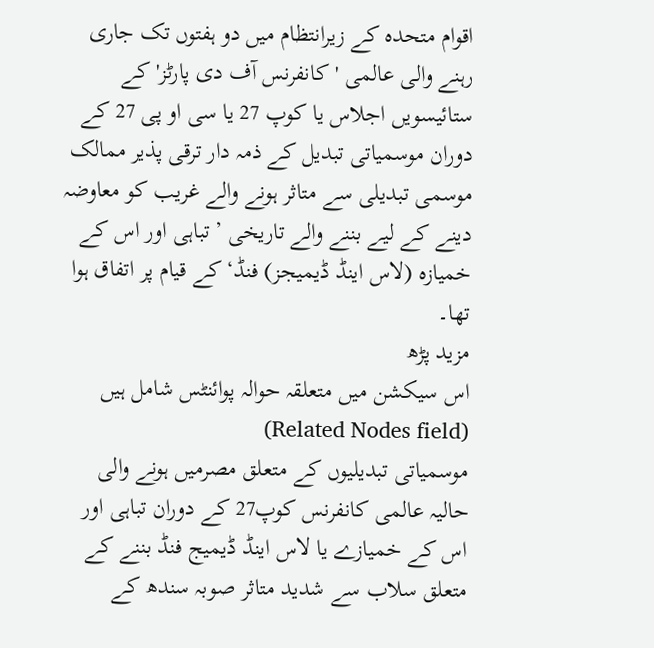اقوام متحدہ کے زیرانتظام میں دو ہفتوں تک جاری رہنے والی عالمی 'کانفرنس آف دی پارٹز' کے ستائیسویں اجلاس یا کوپ 27 یا سی او پی 27 کے دوران موسمیاتی تبدیل کے ذمہ دار ترقی پذیر ممالک موسمی تبدیلی سے متاثر ہونے والے غریب کو معاوضہ دینے کے لیے بننے والے تاریخی ’تباہی اور اس کے خمیازہ (لاس اینڈ ڈیمیجز) فنڈ‘ کے قیام پر اتفاق ہوا تھا۔
مزید پڑھ
اس سیکشن میں متعلقہ حوالہ پوائنٹس شامل ہیں (Related Nodes field)
موسمیاتی تبدیلیوں کے متعلق مصرمیں ہونے والی حالیہ عالمی کانفرنس کوپ27 کے دوران تباہی اور اس کے خمیازے یا لاس اینڈ ڈیمیج فنڈ بننے کے متعلق سلاب سے شدید متاثر صوبہ سندھ کے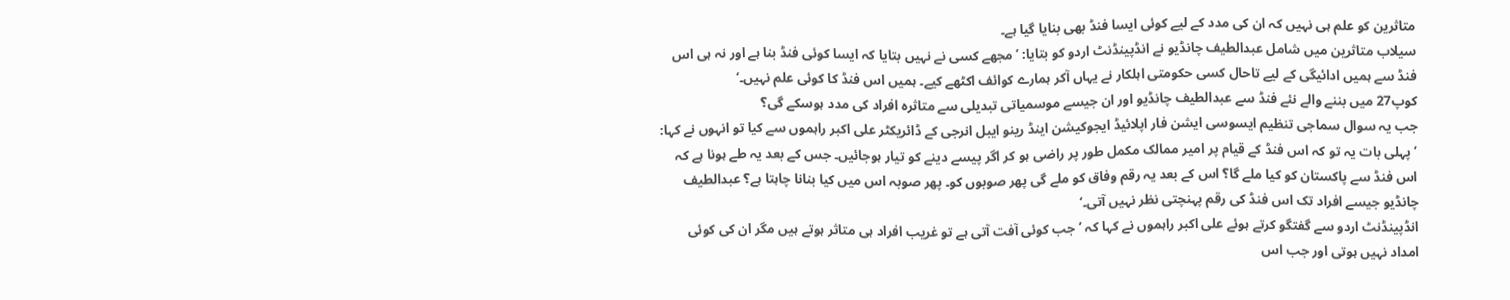متاثرین کو علم ہی نہیں کہ ان کی مدد کے لیے کوئی ایسا فنڈ بھی بنایا گیا ہے۔
سیلاب متاثرین میں شامل عبدالطیف چانڈیو نے انڈپینڈنٹ اردو کو بتایا: ’مجھے کسی نے نہیں بتایا کہ ایسا کوئی فنڈ بنا ہے اور نہ ہی اس فنڈ سے ہمیں ادائیگی کے لیے تاحال کسی حکومتی اہلکار نے یہاں آکر ہمارے کوائف اکٹھے کیے۔ ہمیں اس فنڈ کا کوئی علم نہیں۔‘
کوپ27 میں بننے والے نئے فنڈ سے عبدالطیف چانڈیو اور ان جیسے موسمیاتی تبدیلی سے متاثرہ افراد کی مدد ہوسکے گی؟
جب یہ سوال سماجی تنظیم ایسوسی ایشن فار اپلائیڈ ایجوکیشن اینڈ رینو ایبل انرجی کے ڈائریکٹر علی اکبر راہموں سے کیا تو انہوں نے کہا: ’پہلی بات یہ تو کہ اس فنڈ کے قیام پر امیر ممالک مکمل طور پر راضی ہو کر اگر پیسے دینے کو تیار ہوجائیں۔ جس کے بعد یہ طے ہونا ہے کہ اس فنڈ سے پاکستان کو کیا ملے گا؟ اس کے بعد یہ رقم وفاق کو ملے گی پھر صوبوں کو۔ پھر صوبہ اس میں کیا بنانا چاہتا ہے؟ عبدالطیف چانڈیو جیسے افراد تک اس فنڈ کی رقم پہنچتی نظر نہیں آتی۔‘
انڈپینڈنٹ اردو سے گفتگو کرتے ہوئے علی اکبر راہموں نے کہا کہ ’جب کوئی آفت آتی ہے تو غریب افراد ہی متاثر ہوتے ہیں مگر ان کی کوئی امداد نہیں ہوتی اور جب اس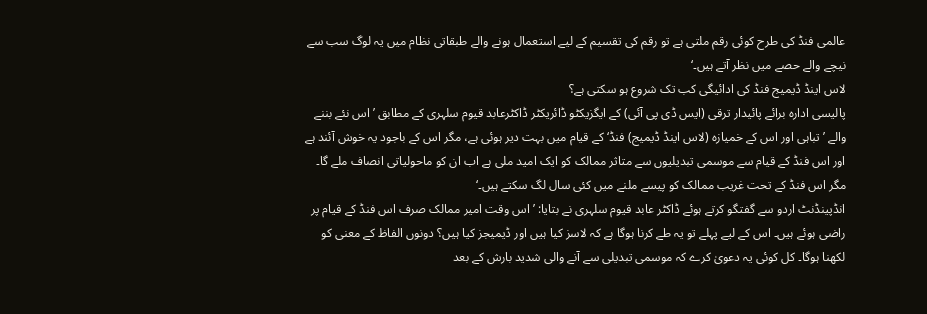عالمی فنڈ کی طرح کوئی رقم ملتی ہے تو رقم کی تقسیم کے لیے استعمال ہونے والے طبقاتی نظام میں یہ لوگ سب سے نیچے والے حصے میں نظر آتے ہیں۔‘
لاس اینڈ ڈیمیج فنڈ کی ادائیگی کب تک شروع ہو سکتی ہے؟
پالیسی ادارہ برائے پائیدار ترقی (ایس ڈی پی آئی) کے ایگزیکٹو ڈائریکٹر ڈاکٹرعابد قیوم سلہری کے مطابق ’اس نئے بننے والے ’تباہی اور اس کے خمیازہ (لاس اینڈ ڈیمیج) فنڈ‘ کے قیام میں بہت دیر ہوئی ہے، مگر اس کے باجود یہ خوش آئند ہے اور اس فنڈ کے قیام سے موسمی تبدیلیوں سے متاثر ممالک کو ایک امید ملی ہے اب ان کو ماحولیاتی انصاف ملے گا۔ مگر اس فنڈ کے تحت غریب ممالک کو پیسے ملنے میں کئی سال لگ سکتے ہیں۔‘
انڈپینڈنٹ اردو سے گفتگو کرتے ہوئے ڈاکٹر عابد قیوم سلہری نے بتایا: ’اس وقت امیر ممالک صرف اس فنڈ کے قیام پر راضی ہوئے ہیں۔ اس کے لیے پہلے تو یہ طے کرنا ہوگا ہے کہ لاسز کیا ہیں اور ڈیمیجز کیا ہیں؟ دونوں الفاظ کے معنی کو لکھنا ہوگا۔ کل کوئی یہ دعویٰ کرے کہ موسمی تبدیلی سے آنے والی شدید بارش کے بعد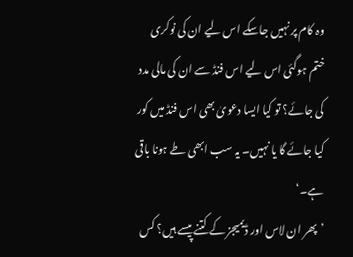وہ کام پر نہیں جاسکے اس لیے ان کی نوکری ختم ہوگئی اس لیے اس فنڈ سے ان کی مالی مدد کی جائے؟ تو کیا ایسا دعویٰ بھی اس فنڈ میں کور کیا جائے گا یا نہیں۔ یہ سب ابھی طے ہونا باقی ہے۔‘
’پھر ان لاس اور ڈیمیجز کے کتنے پیسے ہیں؟ کس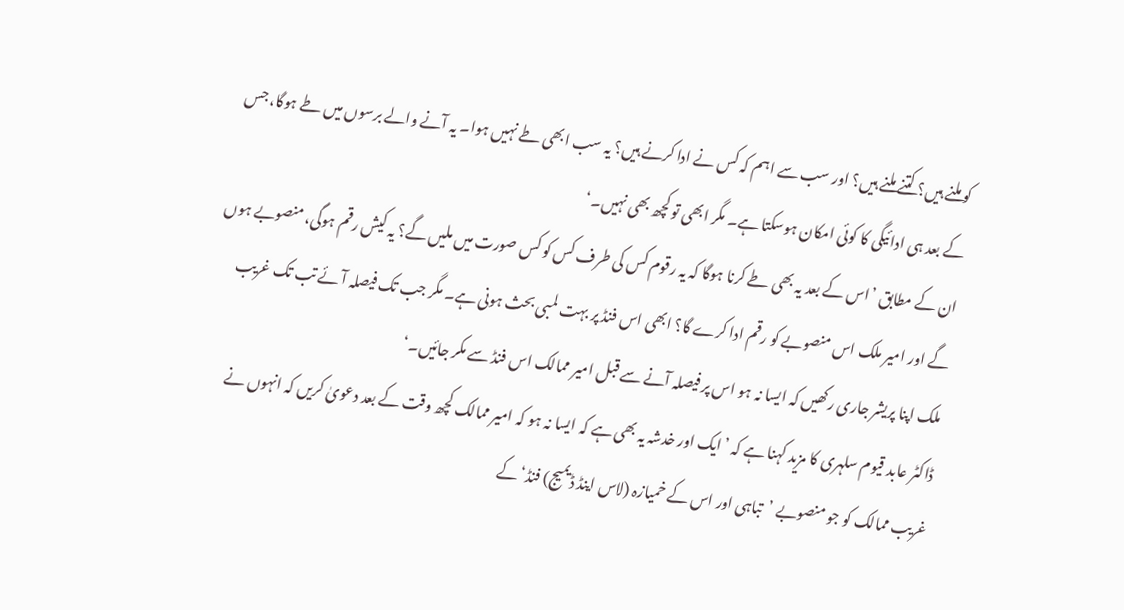کو ملنے ہیں؟ کتنے ملنے ہیں؟ اور سب سے اہم کہ کس نے ادا کرنے ہیں؟ یہ سب ابھی طے نہیں ہوا۔ یہ آنے والے برسوں میں طے ہوگا، جس کے بعد ہی ادائیگی کا کوئی امکان ہوسکتا ہے۔ مگر ابھی تو کچھ بھی نہیں۔‘
ان کے مطابق ’اس کے بعد یہ بھی طے کرنا ہوگا کہ یہ رقوم کس کی طرف کس کو کس صورت میں ملیں گے؟ یہ کیش رقم ہوگی، منصوبے ہوں گے اور امیر ملک اس منصوبے کو رقم ادا کرے گا؟ ابھی اس فنڈ پر بہت لمبی بحث ہونی ہے۔ مگر جب تک فیصلہ آئے تب تک غریب ملک اپنا پریشر جاری رکھیں کہ ایسا نہ ہو اس پر فیصلہ آنے سے قبل امیر ممالک اس فنڈ سے مکر جائیں۔‘
ڈاکٹر عابد قیوم سلہری کا مزید کہنا ہے کہ ’ایک اور خدشہ یہ بھی ہے کہ ایسا نہ ہو کہ امیر ممالک کچھ وقت کے بعد دعویٰ کریں کہ انہوں نے غریب ممالک کو جو منصوبے ’تباہی اور اس کے خمیازہ (لاس اینڈ ڈیمیج) فنڈ‘ کے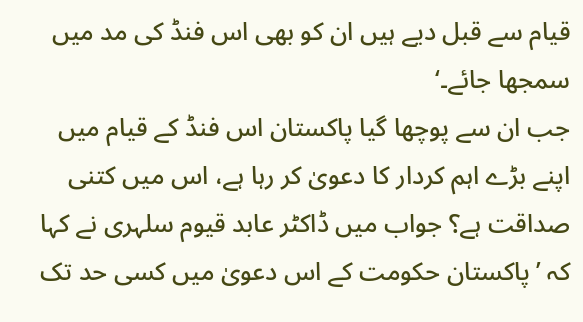قیام سے قبل دیے ہیں ان کو بھی اس فنڈ کی مد میں سمجھا جائے۔‘
جب ان سے پوچھا گیا پاکستان اس فنڈ کے قیام میں اپنے بڑے اہم کردار کا دعویٰ کر رہا ہے، اس میں کتنی صداقت ہے؟ جواب میں ڈاکٹر عابد قیوم سلہری نے کہا کہ ’پاکستان حکومت کے اس دعویٰ میں کسی حد تک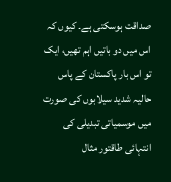صداقت ہوسکتی ہے۔ کیوں کہ اس میں دو باتیں اہم تھیں، ایک تو اس بار پاکستان کے پاس حالیہ شدید سیلابوں کی صورت میں موسمیاتی تبدیلی کی انتہائی طاقتور مثال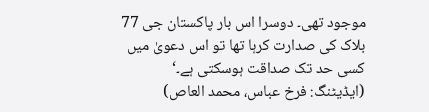موجود تھی۔ دوسرا اس بار پاکستان جی 77 بلاک کی صدارت کرہا تھا تو اس دعویٰ میں کسی حد تک صداقت ہوسکتی ہے۔‘
(ایڈیٹنگ: فرخ عباس، محمد العاص)